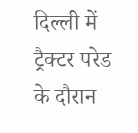दिल्ली में ट्रैक्टर परेड के दौरान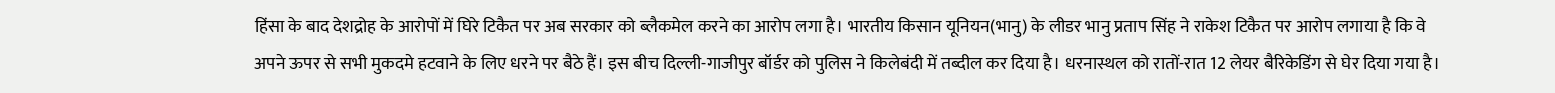हिंसा के बाद देशद्रोह के आरोपों में घिरे टिकैत पर अब सरकार को ब्लैकमेल करने का आरोप लगा है। भारतीय किसान यूनियन(भानु) के लीडर भानु प्रताप सिंह ने राकेश टिकैत पर आरोप लगाया है कि वे अपने ऊपर से सभी मुकदमे हटवाने के लिए धरने पर बैठे हैं। इस बीच दिल्ली-गाजीपुर बॉर्डर को पुलिस ने किलेबंदी में तब्दील कर दिया है। धरनास्थल को रातों-रात 12 लेयर बैरिकेडिंग से घेर दिया गया है।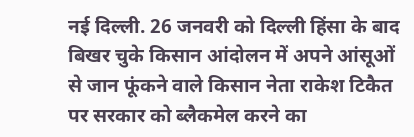नई दिल्ली. 26 जनवरी को दिल्ली हिंसा के बाद बिखर चुके किसान आंदोलन में अपने आंसूओं से जान फूंकने वाले किसान नेता राकेश टिकैत पर सरकार को ब्लैकमेल करने का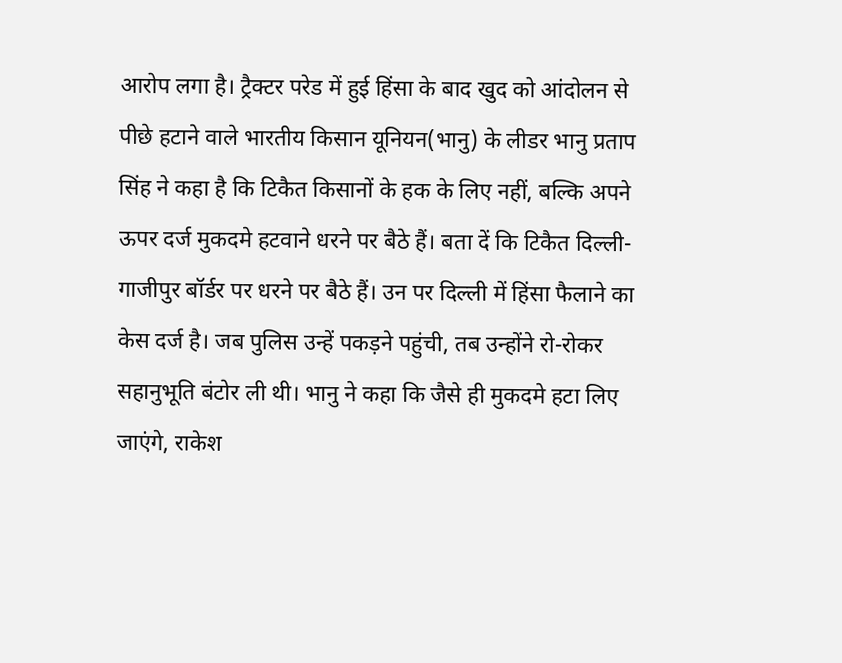आरोप लगा है। ट्रैक्टर परेड में हुई हिंसा के बाद खुद को आंदोलन से पीछे हटाने वाले भारतीय किसान यूनियन(भानु) के लीडर भानु प्रताप सिंह ने कहा है कि टिकैत किसानों के हक के लिए नहीं, बल्कि अपने ऊपर दर्ज मुकदमे हटवाने धरने पर बैठे हैं। बता दें कि टिकैत दिल्ली-गाजीपुर बॉर्डर पर धरने पर बैठे हैं। उन पर दिल्ली में हिंसा फैलाने का केस दर्ज है। जब पुलिस उन्हें पकड़ने पहुंची, तब उन्होंने रो-रोकर सहानुभूति बंटोर ली थी। भानु ने कहा कि जैसे ही मुकदमे हटा लिए जाएंगे, राकेश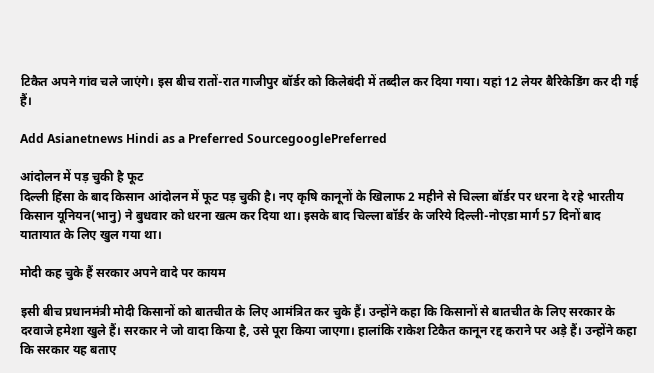टिकैत अपने गांव चले जाएंगे। इस बीच रातों-रात गाजीपुर बॉर्डर को किलेबंदी में तब्दील कर दिया गया। यहां 12 लेयर बैरिकेडिंग कर दी गई हैं।

Add Asianetnews Hindi as a Preferred SourcegooglePreferred

आंदोलन में पड़ चुकी है फूट
दिल्ली हिंसा के बाद किसान आंदोलन में फूट पड़ चुकी है। नए कृषि कानूनों के खिलाफ 2 महीने से चिल्ला बॉर्डर पर धरना दे रहे भारतीय किसान यूनियन(भानु) ने बुधवार को धरना खत्म कर दिया था। इसके बाद चिल्ला बॉर्डर के जरिये दिल्ली-नोएडा मार्ग 57 दिनों बाद यातायात के लिए खुल गया था।

मोदी कह चुके हैं सरकार अपने वादे पर कायम

इसी बीच प्रधानमंत्री मोदी किसानों को बातचीत के लिए आमंत्रित कर चुके हैं। उन्होंने कहा कि किसानों से बातचीत के लिए सरकार के दरवाजे हमेशा खुले हैं। सरकार ने जो वादा किया है, उसे पूरा किया जाएगा। हालांकि राकेश टिकैत कानून रद्द कराने पर अड़े हैं। उन्होंने कहा कि सरकार यह बताए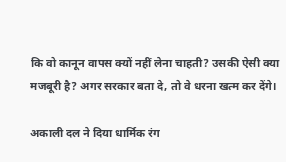कि वो कानून वापस क्यों नहीं लेना चाहती? उसकी ऐसी क्या मजबूरी है? अगर सरकार बता दे, तो वे धरना खत्म कर देंगे।

अकाली दल ने दिया धार्मिक रंग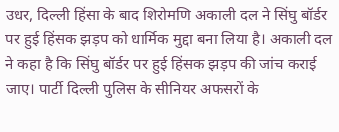उधर, दिल्ली हिंसा के बाद शिरोमणि अकाली दल ने सिंघु बॉर्डर पर हुई हिंसक झड़प को धार्मिक मुद्दा बना लिया है। अकाली दल ने कहा है कि सिंघु बॉर्डर पर हुई हिंसक झड़प की जांच कराई जाए। पार्टी दिल्ली पुलिस के सीनियर अफसरों के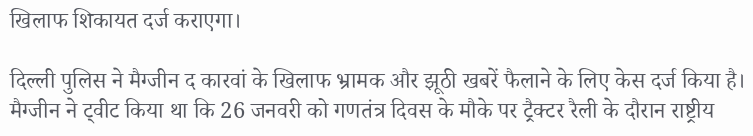खिलाफ शिकायत दर्ज कराएगा।

दिल्ली पुलिस ने मैग्जीन द कारवां के खिलाफ भ्रामक और झूठी खबरें फैलाने के लिए केस दर्ज किया है। मैग्जीन ने ट्वीट किया था कि 26 जनवरी को गणतंत्र दिवस के मौके पर ट्रैक्टर रैली के दौरान राष्ट्रीय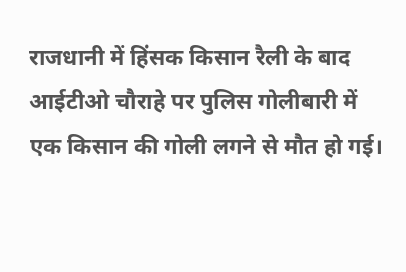राजधानी में हिंसक किसान रैली के बाद आईटीओ चौराहे पर पुलिस गोलीबारी में एक किसान की गोली लगने से मौत हो गई।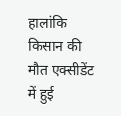हालांकि किसान की मौत एक्सीडेंट में हुई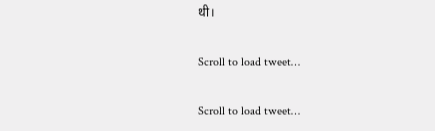थी।

Scroll to load tweet…

Scroll to load tweet…